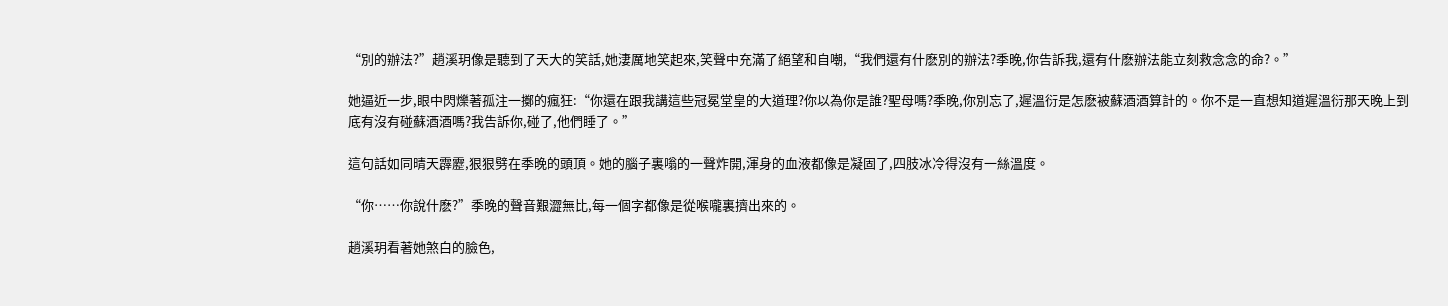“別的辦法?”趙溪玥像是聽到了天大的笑話,她淒厲地笑起來,笑聲中充滿了絕望和自嘲,“我們還有什麽別的辦法?季晚,你告訴我,還有什麽辦法能立刻救念念的命?。”

她逼近一步,眼中閃爍著孤注一擲的瘋狂:“你還在跟我講這些冠冕堂皇的大道理?你以為你是誰?聖母嗎?季晚,你別忘了,遲溫衍是怎麽被蘇酒酒算計的。你不是一直想知道遲溫衍那天晚上到底有沒有碰蘇酒酒嗎?我告訴你,碰了,他們睡了。”

這句話如同晴天霹靂,狠狠劈在季晚的頭頂。她的腦子裏嗡的一聲炸開,渾身的血液都像是凝固了,四肢冰冷得沒有一絲溫度。

“你……你說什麽?”季晚的聲音艱澀無比,每一個字都像是從喉嚨裏擠出來的。

趙溪玥看著她煞白的臉色,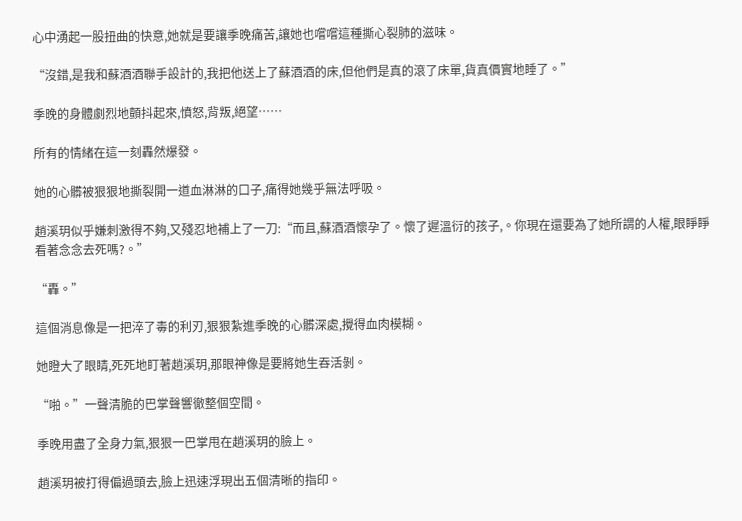心中湧起一股扭曲的快意,她就是要讓季晚痛苦,讓她也嚐嚐這種撕心裂肺的滋味。

“沒錯,是我和蘇酒酒聯手設計的,我把他送上了蘇酒酒的床,但他們是真的滾了床單,貨真價實地睡了。”

季晚的身體劇烈地顫抖起來,憤怒,背叛,絕望……

所有的情緒在這一刻轟然爆發。

她的心髒被狠狠地撕裂開一道血淋淋的口子,痛得她幾乎無法呼吸。

趙溪玥似乎嫌刺激得不夠,又殘忍地補上了一刀:“而且,蘇酒酒懷孕了。懷了遲溫衍的孩子,。你現在還要為了她所謂的人權,眼睜睜看著念念去死嗎?。”

“轟。”

這個消息像是一把淬了毒的利刃,狠狠紮進季晚的心髒深處,攪得血肉模糊。

她瞪大了眼睛,死死地盯著趙溪玥,那眼神像是要將她生吞活剝。

“啪。”一聲清脆的巴掌聲響徹整個空間。

季晚用盡了全身力氣,狠狠一巴掌甩在趙溪玥的臉上。

趙溪玥被打得偏過頭去,臉上迅速浮現出五個清晰的指印。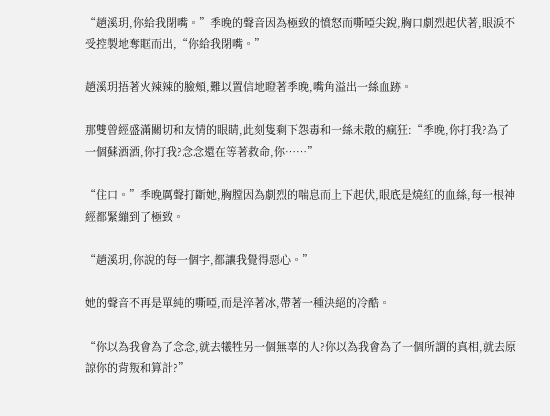“趙溪玥,你給我閉嘴。”季晚的聲音因為極致的憤怒而嘶啞尖銳,胸口劇烈起伏著,眼淚不受控製地奪眶而出,“你給我閉嘴。”

趙溪玥捂著火辣辣的臉頰,難以置信地瞪著季晚,嘴角溢出一絲血跡。

那雙曾經盛滿關切和友情的眼睛,此刻隻剩下怨毒和一絲未散的瘋狂:“季晚,你打我?為了一個蘇酒酒,你打我?念念還在等著救命,你……”

“住口。”季晚厲聲打斷她,胸膛因為劇烈的喘息而上下起伏,眼底是燒紅的血絲,每一根神經都緊繃到了極致。

“趙溪玥,你說的每一個字,都讓我覺得惡心。”

她的聲音不再是單純的嘶啞,而是淬著冰,帶著一種決絕的冷酷。

“你以為我會為了念念,就去犧牲另一個無辜的人?你以為我會為了一個所謂的真相,就去原諒你的背叛和算計?”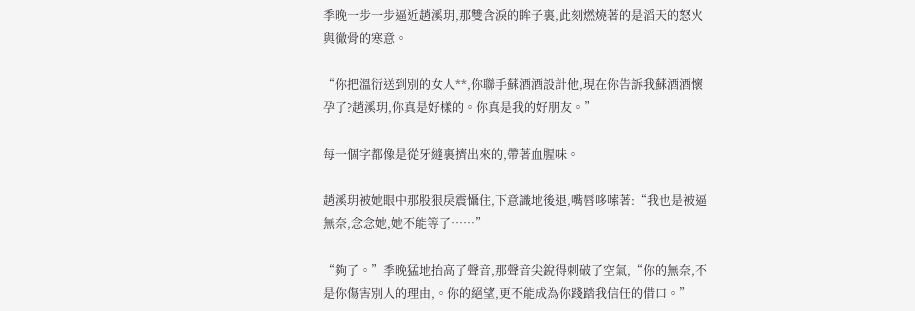季晚一步一步逼近趙溪玥,那雙含淚的眸子裏,此刻燃燒著的是滔天的怒火與徹骨的寒意。

“你把溫衍送到別的女人**,你聯手蘇酒酒設計他,現在你告訴我蘇酒酒懷孕了?趙溪玥,你真是好樣的。你真是我的好朋友。”

每一個字都像是從牙縫裏擠出來的,帶著血腥味。

趙溪玥被她眼中那股狠戾震懾住,下意識地後退,嘴唇哆嗦著:“我也是被逼無奈,念念她,她不能等了……”

“夠了。”季晚猛地抬高了聲音,那聲音尖銳得刺破了空氣,“你的無奈,不是你傷害別人的理由,。你的絕望,更不能成為你踐踏我信任的借口。”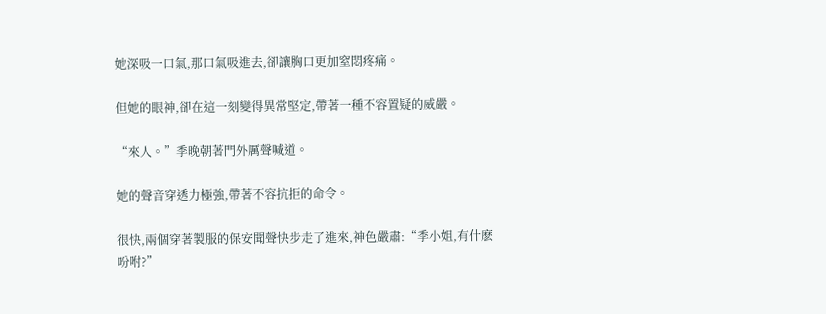她深吸一口氣,那口氣吸進去,卻讓胸口更加窒悶疼痛。

但她的眼神,卻在這一刻變得異常堅定,帶著一種不容置疑的威嚴。

“來人。”季晚朝著門外厲聲喊道。

她的聲音穿透力極強,帶著不容抗拒的命令。

很快,兩個穿著製服的保安聞聲快步走了進來,神色嚴肅:“季小姐,有什麽吩咐?”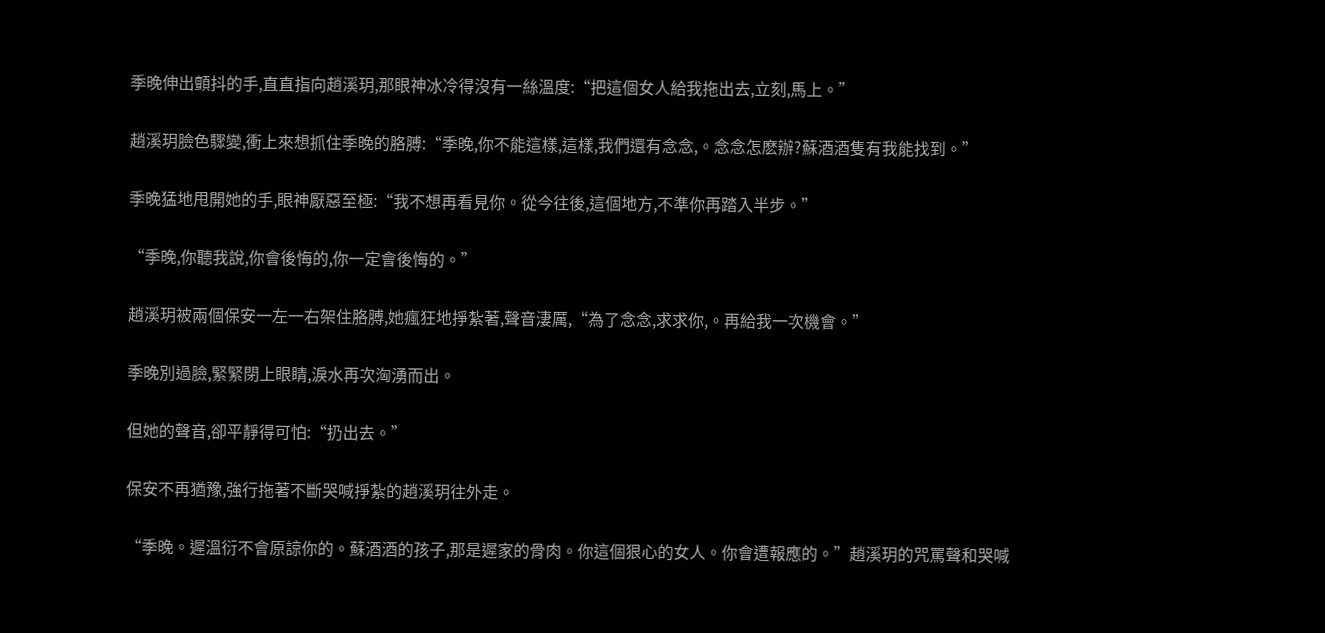季晚伸出顫抖的手,直直指向趙溪玥,那眼神冰冷得沒有一絲溫度:“把這個女人給我拖出去,立刻,馬上。”

趙溪玥臉色驟變,衝上來想抓住季晚的胳膊:“季晚,你不能這樣,這樣,我們還有念念,。念念怎麽辦?蘇酒酒隻有我能找到。”

季晚猛地甩開她的手,眼神厭惡至極:“我不想再看見你。從今往後,這個地方,不準你再踏入半步。”

“季晚,你聽我說,你會後悔的,你一定會後悔的。”

趙溪玥被兩個保安一左一右架住胳膊,她瘋狂地掙紮著,聲音淒厲,“為了念念,求求你,。再給我一次機會。”

季晚別過臉,緊緊閉上眼睛,淚水再次洶湧而出。

但她的聲音,卻平靜得可怕:“扔出去。”

保安不再猶豫,強行拖著不斷哭喊掙紮的趙溪玥往外走。

“季晚。遲溫衍不會原諒你的。蘇酒酒的孩子,那是遲家的骨肉。你這個狠心的女人。你會遭報應的。”趙溪玥的咒罵聲和哭喊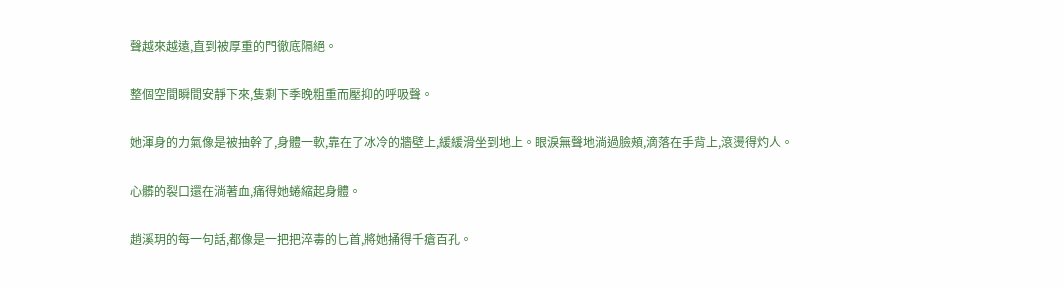聲越來越遠,直到被厚重的門徹底隔絕。

整個空間瞬間安靜下來,隻剩下季晚粗重而壓抑的呼吸聲。

她渾身的力氣像是被抽幹了,身體一軟,靠在了冰冷的牆壁上,緩緩滑坐到地上。眼淚無聲地淌過臉頰,滴落在手背上,滾燙得灼人。

心髒的裂口還在淌著血,痛得她蜷縮起身體。

趙溪玥的每一句話,都像是一把把淬毒的匕首,將她捅得千瘡百孔。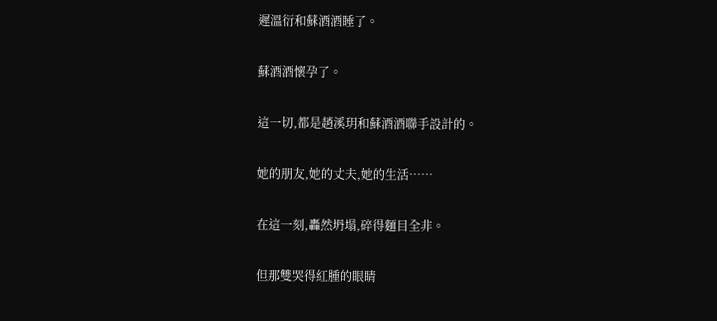遲溫衍和蘇酒酒睡了。

蘇酒酒懷孕了。

這一切,都是趙溪玥和蘇酒酒聯手設計的。

她的朋友,她的丈夫,她的生活……

在這一刻,轟然坍塌,碎得麵目全非。

但那雙哭得紅腫的眼睛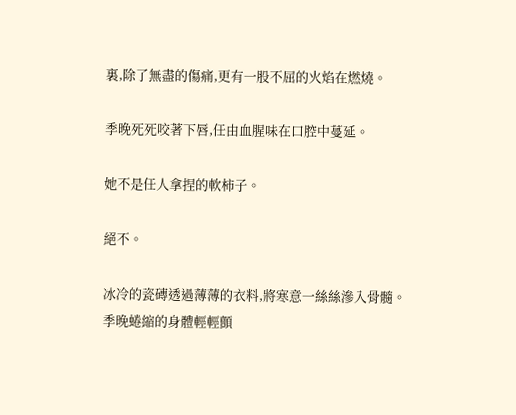裏,除了無盡的傷痛,更有一股不屈的火焰在燃燒。

季晚死死咬著下唇,任由血腥味在口腔中蔓延。

她不是任人拿捏的軟柿子。

絕不。

冰冷的瓷磚透過薄薄的衣料,將寒意一絲絲滲入骨髓。季晚蜷縮的身體輕輕顫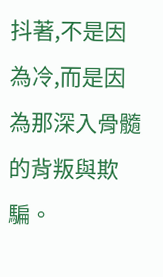抖著,不是因為冷,而是因為那深入骨髓的背叛與欺騙。